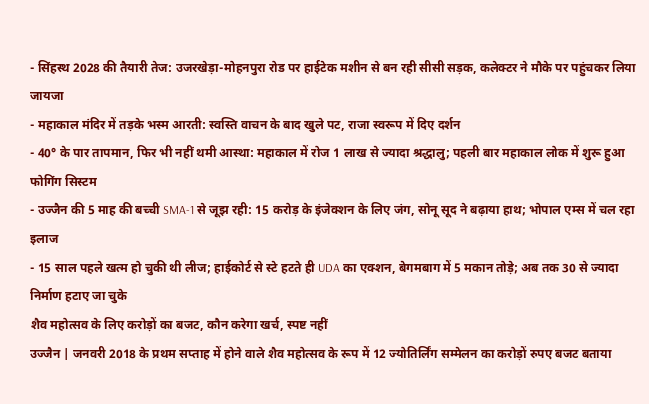- सिंहस्थ 2028 की तैयारी तेज: उजरखेड़ा-मोहनपुरा रोड पर हाईटेक मशीन से बन रही सीसी सड़क, कलेक्टर ने मौके पर पहुंचकर लिया जायजा
- महाकाल मंदिर में तड़के भस्म आरती: स्वस्ति वाचन के बाद खुले पट, राजा स्वरूप में दिए दर्शन
- 40° के पार तापमान, फिर भी नहीं थमी आस्था: महाकाल में रोज 1 लाख से ज्यादा श्रद्धालु; पहली बार महाकाल लोक में शुरू हुआ फोगिंग सिस्टम
- उज्जैन की 5 माह की बच्ची SMA-1 से जूझ रही: 15 करोड़ के इंजेक्शन के लिए जंग, सोनू सूद ने बढ़ाया हाथ; भोपाल एम्स में चल रहा इलाज
- 15 साल पहले खत्म हो चुकी थी लीज; हाईकोर्ट से स्टे हटते ही UDA का एक्शन, बेगमबाग में 5 मकान तोड़े; अब तक 30 से ज्यादा निर्माण हटाए जा चुके
शैव महोत्सव के लिए करोड़ों का बजट, कौन करेगा खर्च, स्पष्ट नहीं
उज्जैन | जनवरी 2018 के प्रथम सप्ताह में होने वाले शैव महोत्सव के रूप में 12 ज्योतिर्लिंग सम्मेलन का करोड़ों रुपए बजट बताया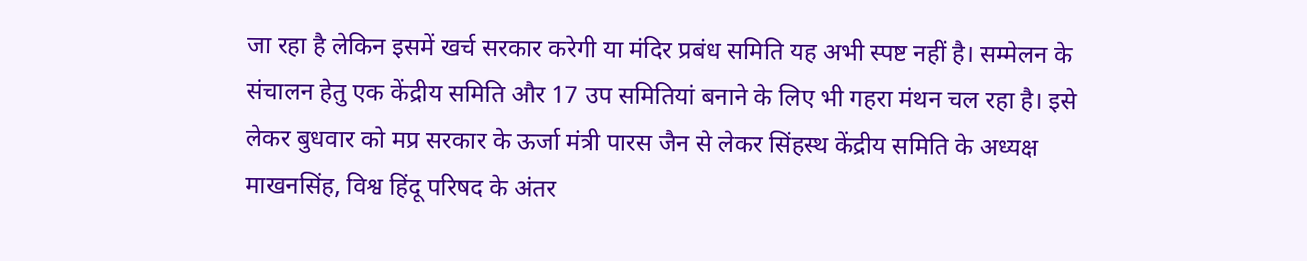जा रहा है लेकिन इसमें खर्च सरकार करेगी या मंदिर प्रबंध समिति यह अभी स्पष्ट नहीं है। सम्मेलन के संचालन हेतु एक केंद्रीय समिति और 17 उप समितियां बनाने के लिए भी गहरा मंथन चल रहा है। इसे लेकर बुधवार को मप्र सरकार के ऊर्जा मंत्री पारस जैन से लेकर सिंहस्थ केंद्रीय समिति के अध्यक्ष माखनसिंह, विश्व हिंदू परिषद के अंतर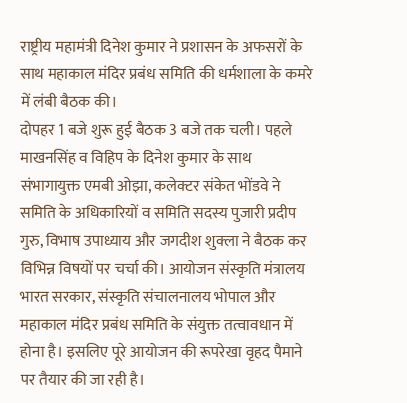राष्ट्रीय महामंत्री दिनेश कुमार ने प्रशासन के अफसरों के साथ महाकाल मंदिर प्रबंध समिति की धर्मशाला के कमरे में लंबी बैठक की।
दोपहर 1 बजे शुरू हुई बैठक 3 बजे तक चली। पहले माखनसिंह व विहिप के दिनेश कुमार के साथ संभागायुक्त एमबी ओझा, कलेक्टर संकेत भोंडवे ने समिति के अधिकारियों व समिति सदस्य पुजारी प्रदीप गुरु, विभाष उपाध्याय और जगदीश शुक्ला ने बैठक कर विभिन्न विषयों पर चर्चा की। आयोजन संस्कृति मंत्रालय भारत सरकार, संस्कृति संचालनालय भोपाल और महाकाल मंदिर प्रबंध समिति के संयुक्त तत्वावधान में होना है। इसलिए पूरे आयोजन की रूपरेखा वृहद पैमाने पर तैयार की जा रही है।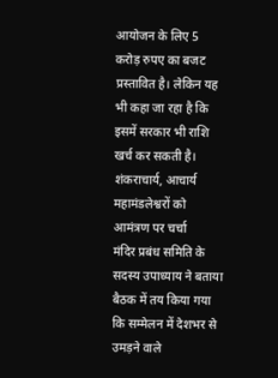आयोजन के लिए 5 करोड़ रुपए का बजट प्रस्तावित है। लेकिन यह भी कहा जा रहा है कि इसमें सरकार भी राशि खर्च कर सकती है।
शंकराचार्य, आचार्य महामंडलेश्वरों को आमंत्रण पर चर्चा
मंदिर प्रबंध समिति के सदस्य उपाध्याय ने बताया बैठक में तय किया गया कि सम्मेलन में देशभर से उमड़ने वाले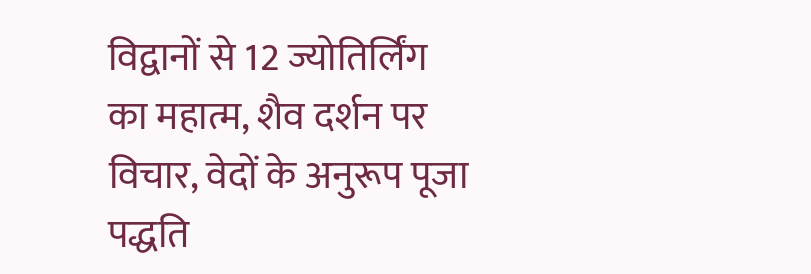विद्वानों से 12 ज्योतिर्लिंग का महात्म, शैव दर्शन पर विचार, वेदों के अनुरूप पूजा पद्धति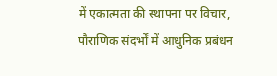में एकात्मता की स्थापना पर विचार, पौराणिक संदर्भों में आधुनिक प्रबंधन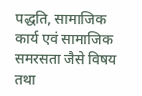पद्धति, सामाजिक कार्य एवं सामाजिक समरसता जैसे विषय तथा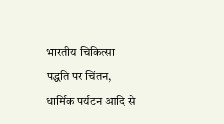भारतीय चिकित्सा पद्धति पर चिंतन, धार्मिक पर्यटन आदि से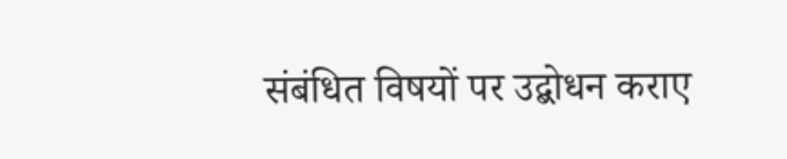संबंधित विषयों पर उद्बोधन कराए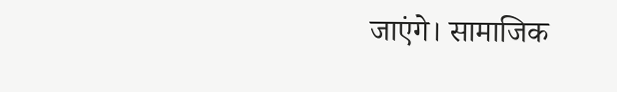जाएंगे। सामाजिक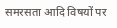समरसता आदि विषयों पर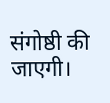संगोष्ठी की जाएगी।